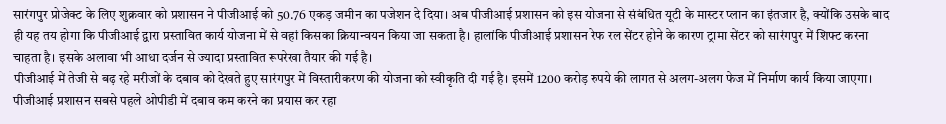सारंगपुर प्रोजेक्ट के लिए शुक्रवार को प्रशासन ने पीजीआई को 50.76 एकड़ जमीन का पजेशन दे दिया। अब पीजीआई प्रशासन को इस योजना से संबंधित यूटी के मास्टर प्लान का इंतजार है, क्योंकि उसके बाद ही यह तय होगा कि पीजीआई द्वारा प्रस्तावित कार्य योजना में से वहां किसका क्रियान्वयन किया जा सकता है। हालांकि पीजीआई प्रशासन रेफ रल सेंटर होने के कारण ट्रामा सेंटर को सारंगपुर में शिफ्ट करना चाहता है। इसके अलावा भी आधा दर्जन से ज्यादा प्रस्तावित रूपरेखा तैयार की गई है।
पीजीआई में तेजी से बढ़ रहे मरीजों के दबाव को देखते हुए सारंगपुर में विस्तारीकरण की योजना को स्वीकृति दी गई है। इसमें 1200 करोड़ रुपये की लागत से अलग-अलग फेज में निर्माण कार्य किया जाएगा। पीजीआई प्रशासन सबसे पहले ओपीडी में दबाव कम करने का प्रयास कर रहा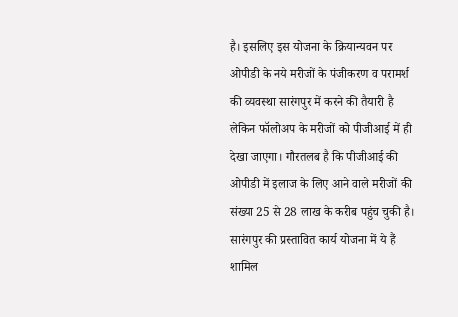है। इसलिए इस योजना के क्रियान्यवन पर ओपीडी के नये मरीजों के पंजीकरण व परामर्श की व्यवस्था सारंगपुर में करने की तैयारी है लेकिन फॉलोअप के मरीजों को पीजीआई में ही देखा जाएगा। गौरतलब है कि पीजीआई की ओपीडी में इलाज के लिए आने वाले मरीजों की संख्या 25 से 28 लाख के करीब पहुंच चुकी है।
सारंगपुर की प्रस्तावित कार्य योजना में ये हैं शामिल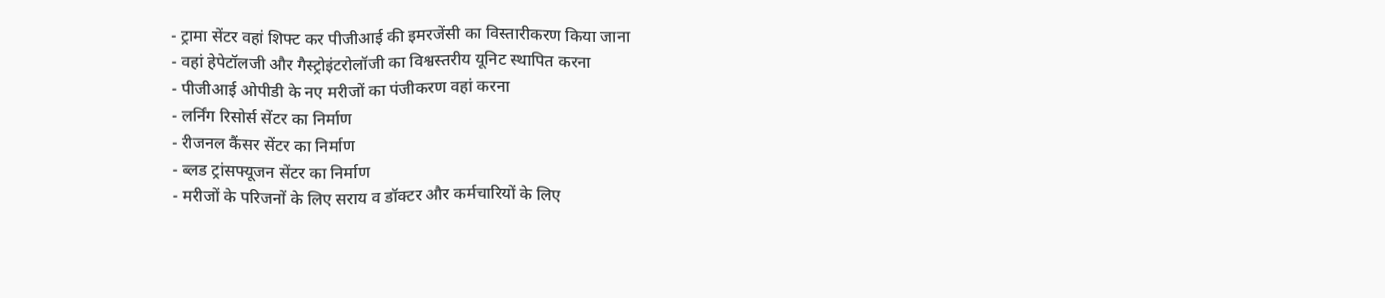- ट्रामा सेंटर वहां शिफ्ट कर पीजीआई की इमरजेंसी का विस्तारीकरण किया जाना
- वहां हेपेटॉलजी और गैस्ट्रोइंटरोलॉजी का विश्वस्तरीय यूनिट स्थापित करना
- पीजीआई ओपीडी के नए मरीजों का पंजीकरण वहां करना
- लर्निंग रिसोर्स सेंटर का निर्माण
- रीजनल कैंसर सेंटर का निर्माण
- ब्लड ट्रांसफ्यूजन सेंटर का निर्माण
- मरीजों के परिजनों के लिए सराय व डॉक्टर और कर्मचारियों के लिए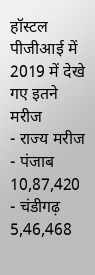हॉस्टल
पीजीआई में 2019 में देखे गए इतने मरीज
- राज्य मरीज
- पंजाब 10,87,420
- चंडीगढ़ 5,46,468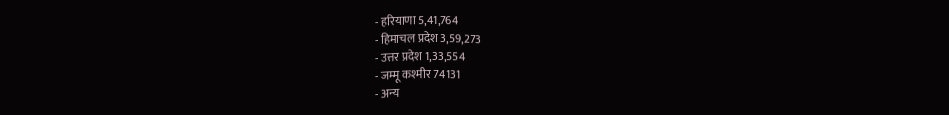- हरियाणा 5,41,764
- हिमाचल प्रदेश 3,59,273
- उत्तर प्रदेश 1,33,554
- जम्मू कश्मीर 74131
- अन्य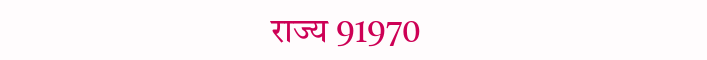राज्य 91970